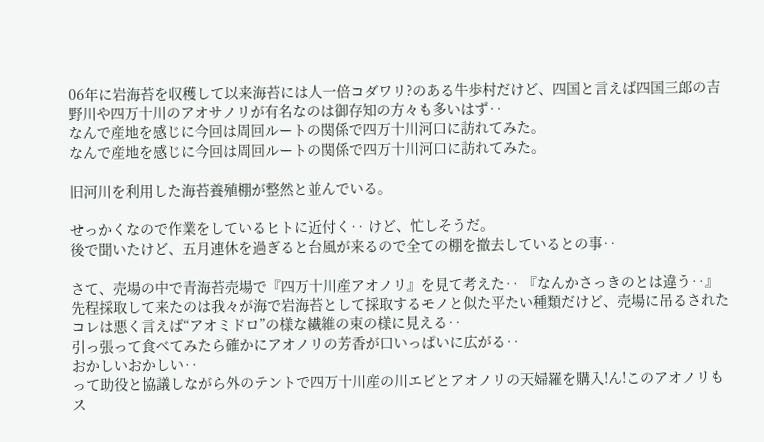06年に岩海苔を収穫して以来海苔には人一倍コダワリ?のある牛歩村だけど、四国と言えば四国三郎の吉野川や四万十川のアオサノリが有名なのは御存知の方々も多いはず‥
なんで産地を感じに今回は周回ルートの関係で四万十川河口に訪れてみた。
なんで産地を感じに今回は周回ルートの関係で四万十川河口に訪れてみた。

旧河川を利用した海苔養殖棚が整然と並んでいる。

せっかくなので作業をしているヒトに近付く‥ けど、忙しそうだ。
後で聞いたけど、五月連休を過ぎると台風が来るので全ての棚を撤去しているとの事‥

さて、売場の中で青海苔売場で『四万十川産アオノリ』を見て考えた‥ 『なんかさっきのとは違う‥』
先程採取して来たのは我々が海で岩海苔として採取するモノと似た平たい種類だけど、売場に吊るされたコレは悪く言えば“アオミドロ”の様な繊維の束の様に見える‥
引っ張って食べてみたら確かにアオノリの芳香が口いっぱいに広がる‥
おかしいおかしい‥
って助役と協議しながら外のテントで四万十川産の川エビとアオノリの天婦羅を購入!ん!このアオノリもス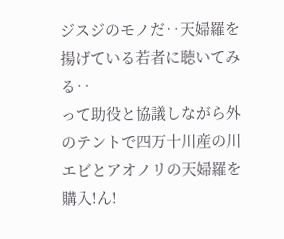ジスジのモノだ‥天婦羅を揚げている若者に聴いてみる‥
って助役と協議しながら外のテントで四万十川産の川エビとアオノリの天婦羅を購入!ん!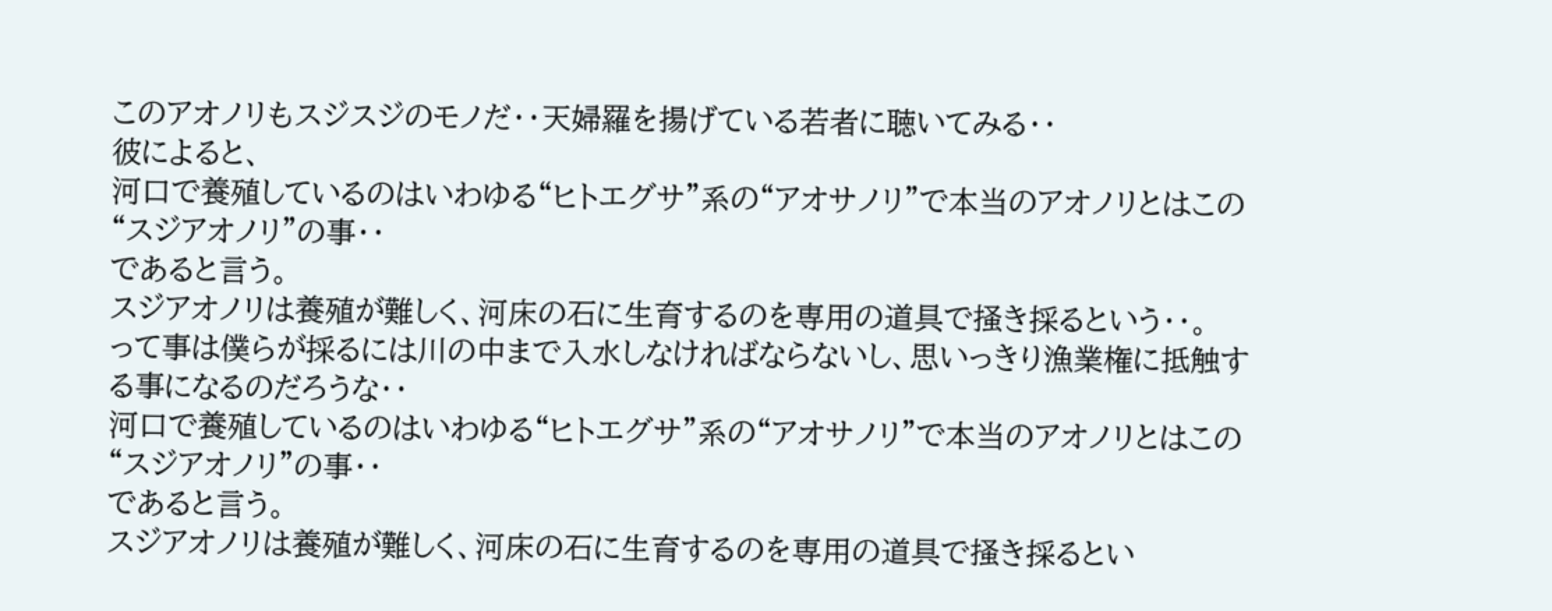このアオノリもスジスジのモノだ‥天婦羅を揚げている若者に聴いてみる‥
彼によると、
河口で養殖しているのはいわゆる“ヒトエグサ”系の“アオサノリ”で本当のアオノリとはこの“スジアオノリ”の事‥
であると言う。
スジアオノリは養殖が難しく、河床の石に生育するのを専用の道具で掻き採るという‥。
って事は僕らが採るには川の中まで入水しなければならないし、思いっきり漁業権に抵触する事になるのだろうな‥
河口で養殖しているのはいわゆる“ヒトエグサ”系の“アオサノリ”で本当のアオノリとはこの“スジアオノリ”の事‥
であると言う。
スジアオノリは養殖が難しく、河床の石に生育するのを専用の道具で掻き採るとい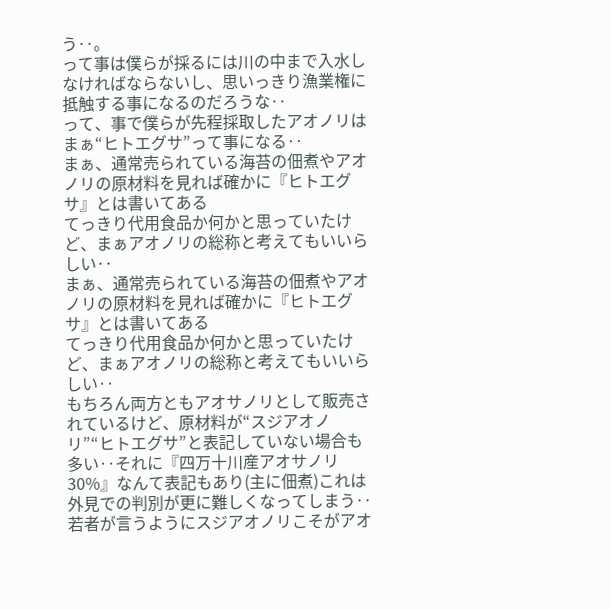う‥。
って事は僕らが採るには川の中まで入水しなければならないし、思いっきり漁業権に抵触する事になるのだろうな‥
って、事で僕らが先程採取したアオノリはまぁ“ヒトエグサ”って事になる‥
まぁ、通常売られている海苔の佃煮やアオノリの原材料を見れば確かに『ヒトエグサ』とは書いてある
てっきり代用食品か何かと思っていたけど、まぁアオノリの総称と考えてもいいらしい‥
まぁ、通常売られている海苔の佃煮やアオノリの原材料を見れば確かに『ヒトエグサ』とは書いてある
てっきり代用食品か何かと思っていたけど、まぁアオノリの総称と考えてもいいらしい‥
もちろん両方ともアオサノリとして販売されているけど、原材料が“スジアオノリ”“ヒトエグサ”と表記していない場合も多い‥それに『四万十川産アオサノリ30%』なんて表記もあり(主に佃煮)これは外見での判別が更に難しくなってしまう‥
若者が言うようにスジアオノリこそがアオ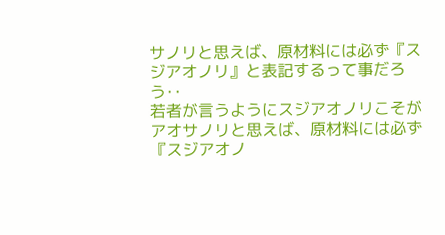サノリと思えば、原材料には必ず『スジアオノリ』と表記するって事だろう‥
若者が言うようにスジアオノリこそがアオサノリと思えば、原材料には必ず『スジアオノ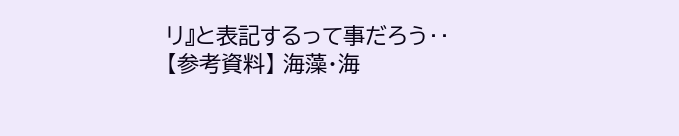リ』と表記するって事だろう‥
【参考資料】 海藻・海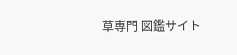草専門 図鑑サイト